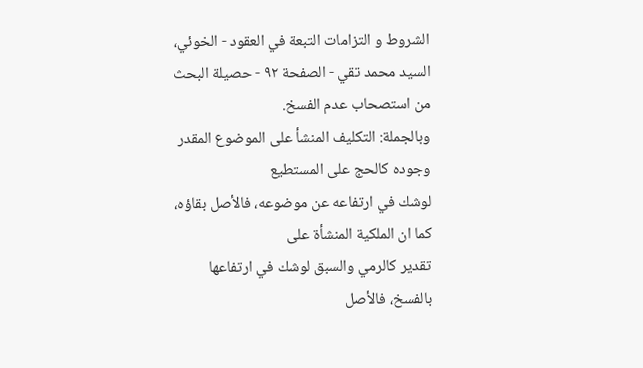الشروط و التزامات التبعة في العقود - الخوئي، السيد محمد تقي - الصفحة ٩٢ - حصيلة البحث
من استصحاب عدم الفسخ.
وبالجملة: التكليف المنشأ على الموضوع المقدر وجوده كالحج على المستطيع
لوشك في ارتفاعه عن موضوعه، فالأصل بقاؤه، كما ان الملكية المنشأة على
تقدير كالرمي والسبق لوشك في ارتفاعها بالفسخ، فالأصل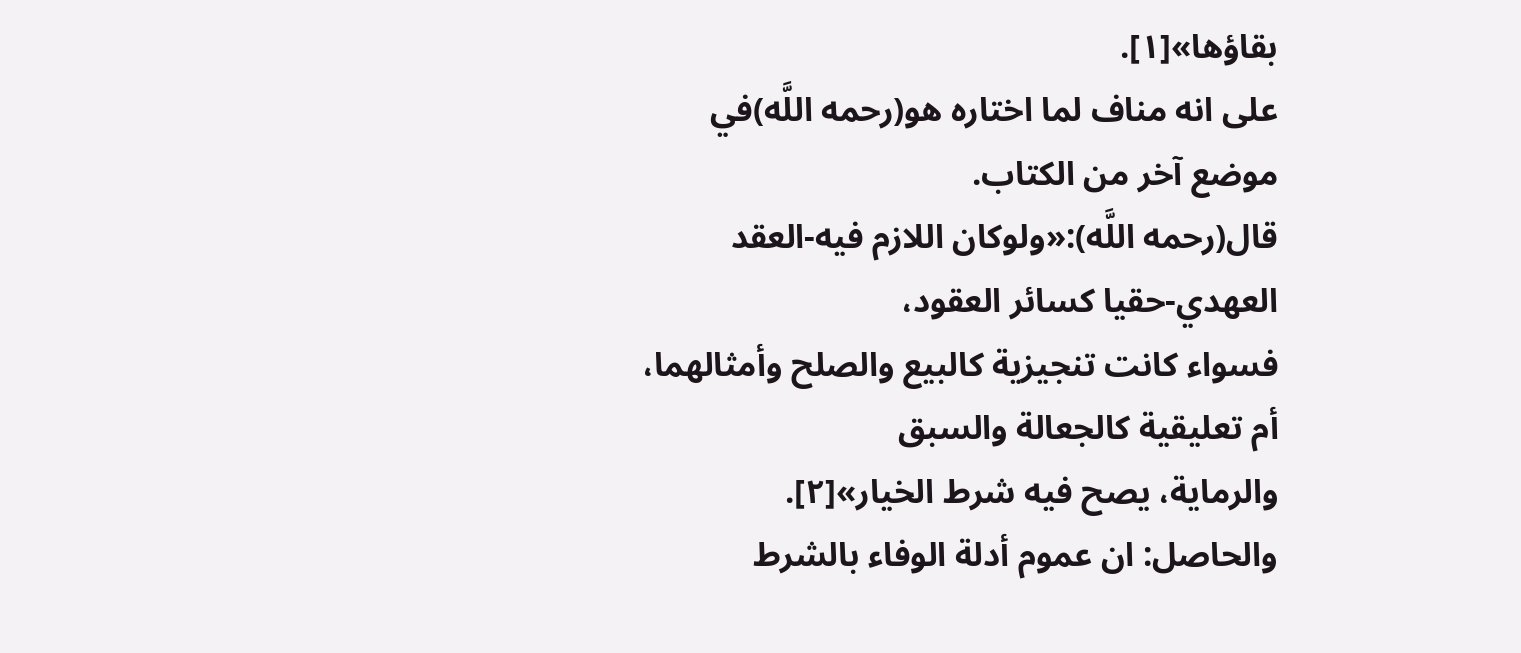بقاؤها»[١].
على انه مناف لما اختاره هو(رحمه اللَّه)في موضع آخر من الكتاب.
قال(رحمه اللَّه):«ولوكان اللازم فيه-العقد العهدي-حقيا كسائر العقود،
فسواء كانت تنجيزية كالبيع والصلح وأمثالهما، أم تعليقية كالجعالة والسبق
والرماية، يصح فيه شرط الخيار»[٢].
والحاصل: ان عموم أدلة الوفاء بالشرط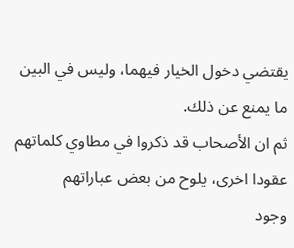يقتضي دخول الخيار فيهما، وليس في البين ما يمنع عن ذلك.
ثم ان الأصحاب قد ذكروا في مطاوي كلماتهم عقودا اخرى، يلوح من بعض عباراتهم
وجود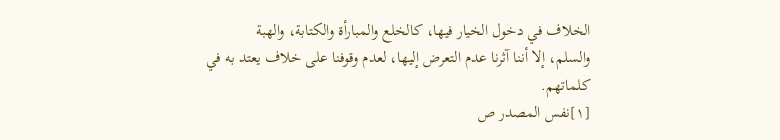الخلاف في دخول الخيار فيها، كالخلع والمبارأة والكتابة، والهبة
والسلم، إلا أننا آثرنا عدم التعرض إليها، لعدم وقوفنا على خلاف يعتد به في
كلماتهم.
[١]نفس المصدر ص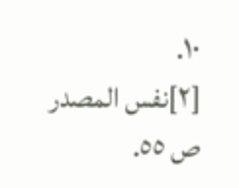١٠.
[٢]نفس المصدر ص ٥٥.